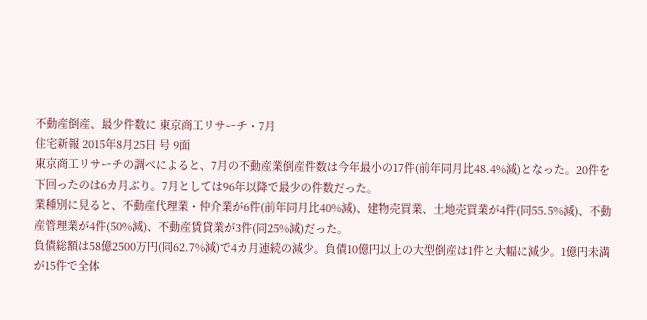不動産倒産、最少件数に 東京商工リサーチ・7月
住宅新報 2015年8月25日 号 9面
東京商工リサーチの調べによると、7月の不動産業倒産件数は今年最小の17件(前年同月比48.4%減)となった。20件を下回ったのは6カ月ぶり。7月としては96年以降で最少の件数だった。
業種別に見ると、不動産代理業・仲介業が6件(前年同月比40%減)、建物売買業、土地売買業が4件(同55.5%減)、不動産管理業が4件(50%減)、不動産賃貸業が3件(同25%減)だった。
負債総額は58億2500万円(同62.7%減)で4カ月連続の減少。負債10億円以上の大型倒産は1件と大幅に減少。1億円未満が15件で全体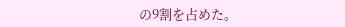の9割を占めた。